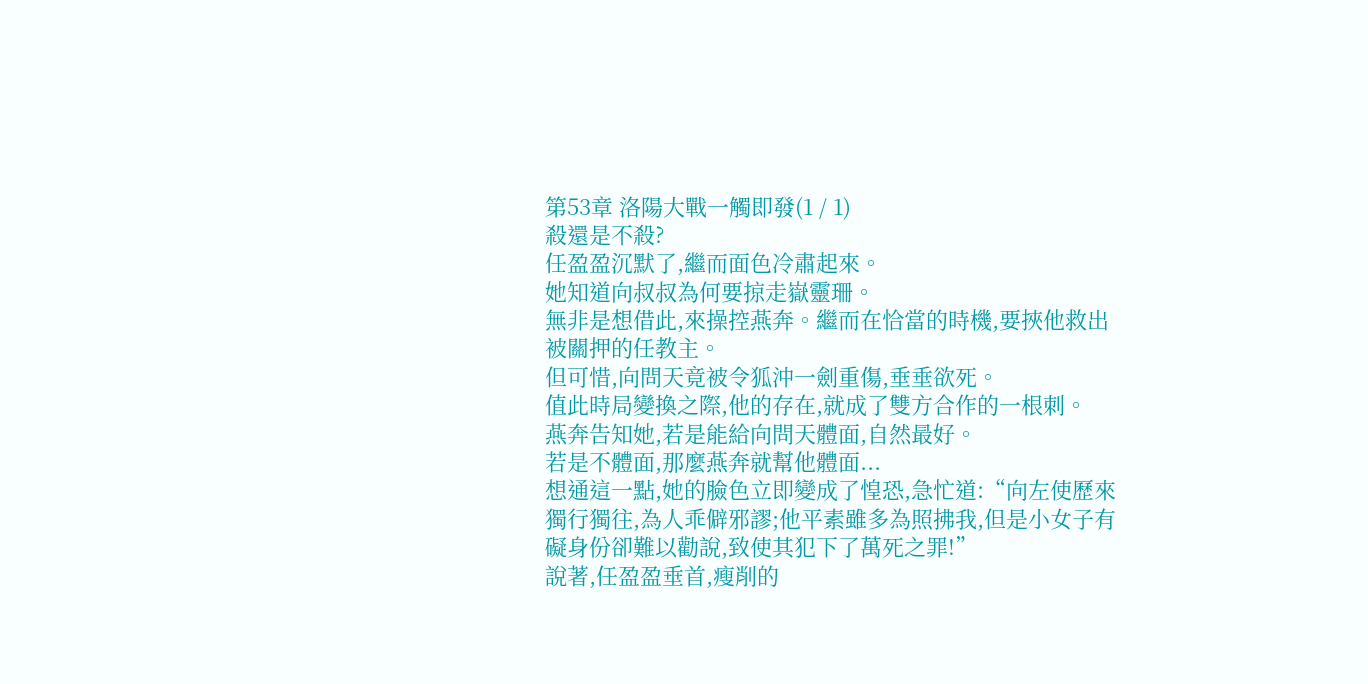第53章 洛陽大戰一觸即發(1 / 1)
殺還是不殺?
任盈盈沉默了,繼而面色冷肅起來。
她知道向叔叔為何要掠走嶽靈珊。
無非是想借此,來操控燕奔。繼而在恰當的時機,要挾他救出被關押的任教主。
但可惜,向問天竟被令狐沖一劍重傷,垂垂欲死。
值此時局變換之際,他的存在,就成了雙方合作的一根刺。
燕奔告知她,若是能給向問天體面,自然最好。
若是不體面,那麼燕奔就幫他體面...
想通這一點,她的臉色立即變成了惶恐,急忙道:“向左使歷來獨行獨往,為人乖僻邪謬;他平素雖多為照拂我,但是小女子有礙身份卻難以勸說,致使其犯下了萬死之罪!”
說著,任盈盈垂首,瘦削的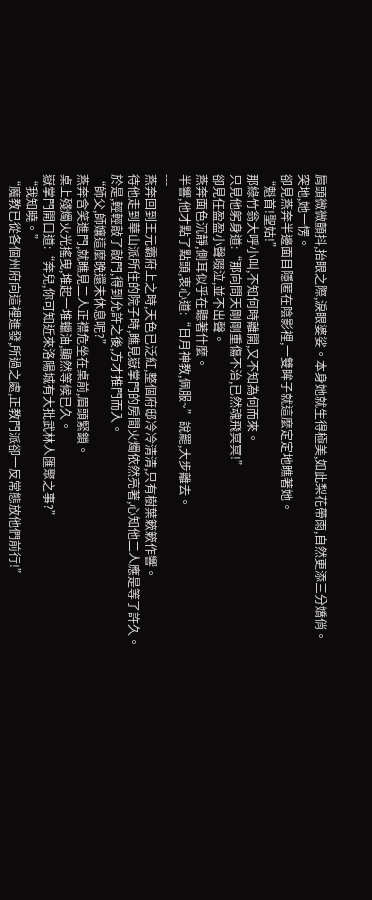肩頭微微顫抖,抬眼之際,淚眼婆娑。本身她就生得極美,如此梨花帶雨,自然更添三分嬌俏。
突地,她一愣。
卻見燕奔半邊面目隱匿在陰影裡,一雙眸子就這麼定定地瞧著她。
“魁首!聖姑!”
那綠竹翁大呼小叫,不知何時離開,又不知為何而來。
只見他躬身道:“那向問天剛剛重傷不治,已然魂飛冥冥!”
卻見任盈盈小聲啜泣,並不出聲。
燕奔面色沉靜,側耳似乎在聽著什麼。
半響,他才點了點頭,衷心道:“日月神教,佩服~”說罷,大步離去。
---
燕奔回到王元霸府上之時,天色已泛紅,整個府邸冷冷清清,只有樹葉簌簌作響。
待他走到華山派所住的院子時,瞧見嶽掌門的房間火燭依然亮著,心知他二人應是等了許久。
於是,輕輕敲了敲門,得到允許之後,方才推門而入。
“師父,師孃這麼晚還未休息呢?”
燕奔含笑進門,就瞧見二人正襟危坐在桌前,眉頭緊鎖。
桌上殘燭火光搖曳,堆起一堆蠟油,顯然等候已久。
嶽掌門開口道:“奔兒,你可知近來洛陽城有大批武林人匯聚之事?”
“我知曉。”
“魔教已從各個州府向這裡進發,所過之處,正教門派卻一反常態放他們前行!”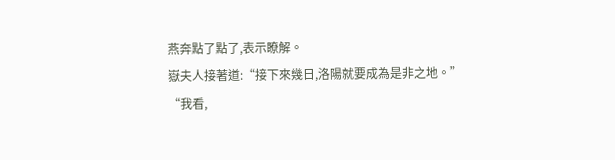燕奔點了點了,表示瞭解。
嶽夫人接著道:“接下來幾日,洛陽就要成為是非之地。”
“我看,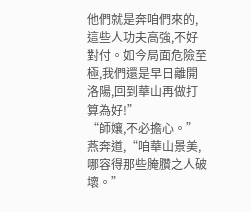他們就是奔咱們來的,這些人功夫高強,不好對付。如今局面危險至極,我們還是早日離開洛陽,回到華山再做打算為好!”
“師孃,不必擔心。”
燕奔道,“咱華山景美,哪容得那些腌臢之人破壞。”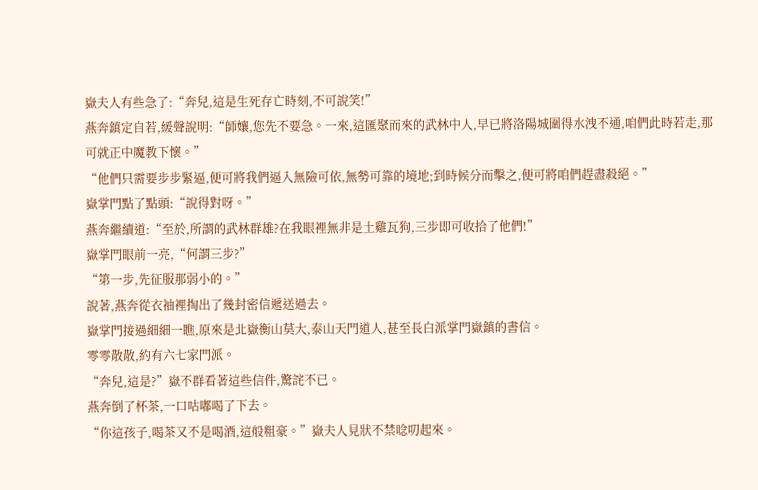嶽夫人有些急了:“奔兒,這是生死存亡時刻,不可說笑!”
燕奔鎮定自若,緩聲說明:“師孃,您先不要急。一來,這匯聚而來的武林中人,早已將洛陽城圍得水洩不通,咱們此時若走,那可就正中魔教下懷。”
“他們只需要步步緊逼,便可將我們逼入無險可依,無勢可靠的境地;到時候分而擊之,便可將咱們趕盡殺絕。”
嶽掌門點了點頭:“說得對呀。”
燕奔繼續道:“至於,所謂的武林群雄?在我眼裡無非是土雞瓦狗,三步即可收拾了他們!”
嶽掌門眼前一亮,“何謂三步?”
“第一步,先征服那弱小的。”
說著,燕奔從衣袖裡掏出了幾封密信遞送過去。
嶽掌門接過細細一瞧,原來是北嶽衡山莫大,泰山天門道人,甚至長白派掌門嶽鎮的書信。
零零散散,約有六七家門派。
“奔兒,這是?”嶽不群看著這些信件,驚詫不已。
燕奔倒了杯茶,一口咕嘟喝了下去。
“你這孩子,喝茶又不是喝酒,這般粗豪。”嶽夫人見狀不禁唸叨起來。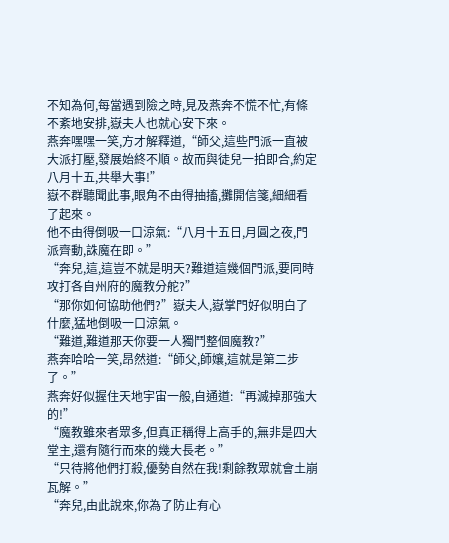不知為何,每當遇到險之時,見及燕奔不慌不忙,有條不紊地安排,嶽夫人也就心安下來。
燕奔嘿嘿一笑,方才解釋道,“師父,這些門派一直被大派打壓,發展始終不順。故而與徒兒一拍即合,約定八月十五,共舉大事!”
嶽不群聽聞此事,眼角不由得抽搐,攤開信箋,細細看了起來。
他不由得倒吸一口涼氣:“八月十五日,月圓之夜,門派齊動,誅魔在即。”
“奔兒,這,這豈不就是明天?難道這幾個門派,要同時攻打各自州府的魔教分舵?”
“那你如何協助他們?”嶽夫人,嶽掌門好似明白了什麼,猛地倒吸一口涼氣。
“難道,難道那天你要一人獨鬥整個魔教?”
燕奔哈哈一笑,昂然道:“師父,師孃,這就是第二步了。”
燕奔好似握住天地宇宙一般,自通道:“再滅掉那強大的!”
“魔教雖來者眾多,但真正稱得上高手的,無非是四大堂主,還有隨行而來的幾大長老。”
“只待將他們打殺,優勢自然在我!剩餘教眾就會土崩瓦解。”
“奔兒,由此說來,你為了防止有心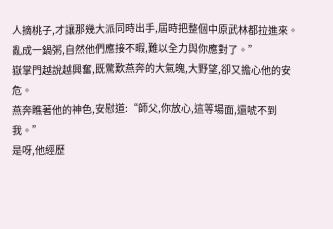人摘桃子,才讓那幾大派同時出手,屆時把整個中原武林都拉進來。亂成一鍋粥,自然他們應接不暇,難以全力與你應對了。”
嶽掌門越說越興奮,既驚歎燕奔的大氣魄,大野望,卻又擔心他的安危。
燕奔瞧著他的神色,安慰道:“師父,你放心,這等場面,還唬不到我。”
是呀,他經歷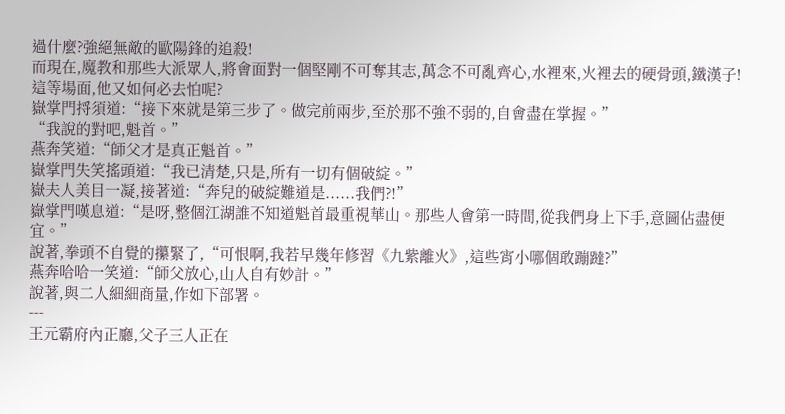過什麼?強絕無敵的歐陽鋒的追殺!
而現在,魔教和那些大派眾人,將會面對一個堅剛不可奪其志,萬念不可亂齊心,水裡來,火裡去的硬骨頭,鐵漢子!
這等場面,他又如何必去怕呢?
嶽掌門捋須道:“接下來就是第三步了。做完前兩步,至於那不強不弱的,自會盡在掌握。”
“我說的對吧,魁首。”
燕奔笑道:“師父才是真正魁首。”
嶽掌門失笑搖頭道:“我已清楚,只是,所有一切有個破綻。”
嶽夫人美目一凝,接著道:“奔兒的破綻難道是......我們?!”
嶽掌門嘆息道:“是呀,整個江湖誰不知道魁首最重視華山。那些人會第一時間,從我們身上下手,意圖佔盡便宜。”
說著,拳頭不自覺的攥緊了,“可恨啊,我若早幾年修習《九紫離火》,這些宵小哪個敢蹦躂?”
燕奔哈哈一笑道:“師父放心,山人自有妙計。”
說著,與二人細細商量,作如下部署。
---
王元霸府內正廳,父子三人正在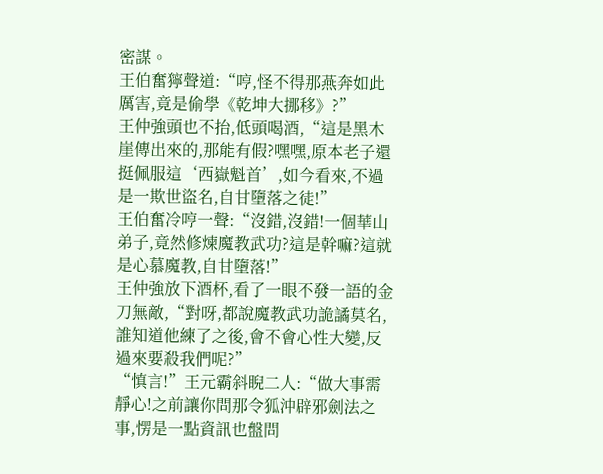密謀。
王伯奮獰聲道:“哼,怪不得那燕奔如此厲害,竟是偷學《乾坤大挪移》?”
王仲強頭也不抬,低頭喝酒,“這是黑木崖傳出來的,那能有假?嘿嘿,原本老子還挺佩服這‘西嶽魁首’,如今看來,不過是一欺世盜名,自甘墮落之徒!”
王伯奮冷哼一聲:“沒錯,沒錯!一個華山弟子,竟然修煉魔教武功?這是幹嘛?這就是心慕魔教,自甘墮落!”
王仲強放下酒杯,看了一眼不發一語的金刀無敵,“對呀,都說魔教武功詭譎莫名,誰知道他練了之後,會不會心性大變,反過來要殺我們呢?”
“慎言!”王元霸斜睨二人:“做大事需靜心!之前讓你問那令狐沖辟邪劍法之事,愣是一點資訊也盤問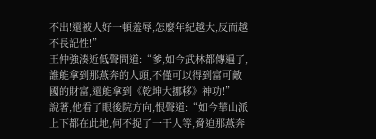不出!還被人好一頓羞辱,怎麼年紀越大,反而越不長記性!”
王仲強湊近低聲問道:“爹,如今武林都傳遍了,誰能拿到那燕奔的人頭,不僅可以得到富可敵國的財富,還能拿到《乾坤大挪移》神功!”
說著,他看了眼後院方向,恨聲道:“如今華山派上下都在此地,何不捉了一干人等,脅迫那燕奔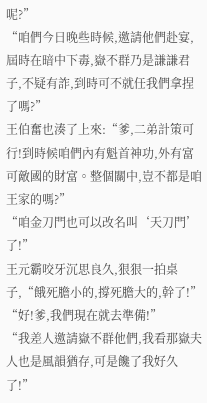呢?”
“咱們今日晚些時候,邀請他們赴宴,屆時在暗中下毒,嶽不群乃是謙謙君子,不疑有詐,到時可不就任我們拿捏了嗎?”
王伯奮也湊了上來:“爹,二弟計策可行!到時候咱們內有魁首神功,外有富可敵國的財富。整個關中,豈不都是咱王家的嗎?”
“咱金刀門也可以改名叫‘天刀門’了!”
王元霸咬牙沉思良久,狠狠一拍桌子,“餓死膽小的,撐死膽大的,幹了!”
“好!爹,我們現在就去準備!”
“我差人邀請嶽不群他們,我看那嶽夫人也是風韻猶存,可是饞了我好久了!”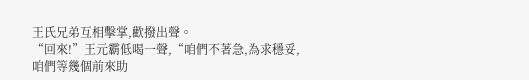王氏兄弟互相擊掌,歡撥出聲。
“回來!”王元霸低喝一聲,“咱們不著急,為求穩妥,咱們等幾個前來助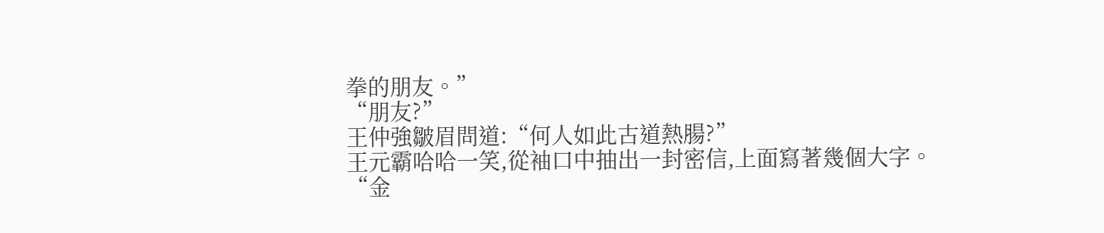拳的朋友。”
“朋友?”
王仲強皺眉問道:“何人如此古道熱腸?”
王元霸哈哈一笑,從袖口中抽出一封密信,上面寫著幾個大字。
“金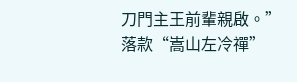刀門主王前輩親啟。”
落款“嵩山左冷禪”